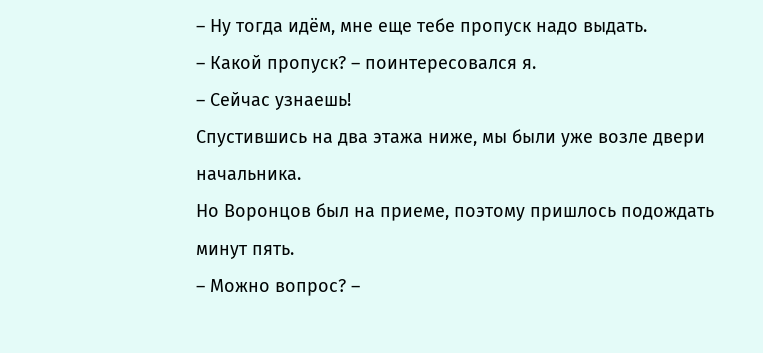– Ну тогда идём, мне еще тебе пропуск надо выдать.
– Какой пропуск? – поинтересовался я.
– Сейчас узнаешь!
Спустившись на два этажа ниже, мы были уже возле двери начальника.
Но Воронцов был на приеме, поэтому пришлось подождать минут пять.
– Можно вопрос? –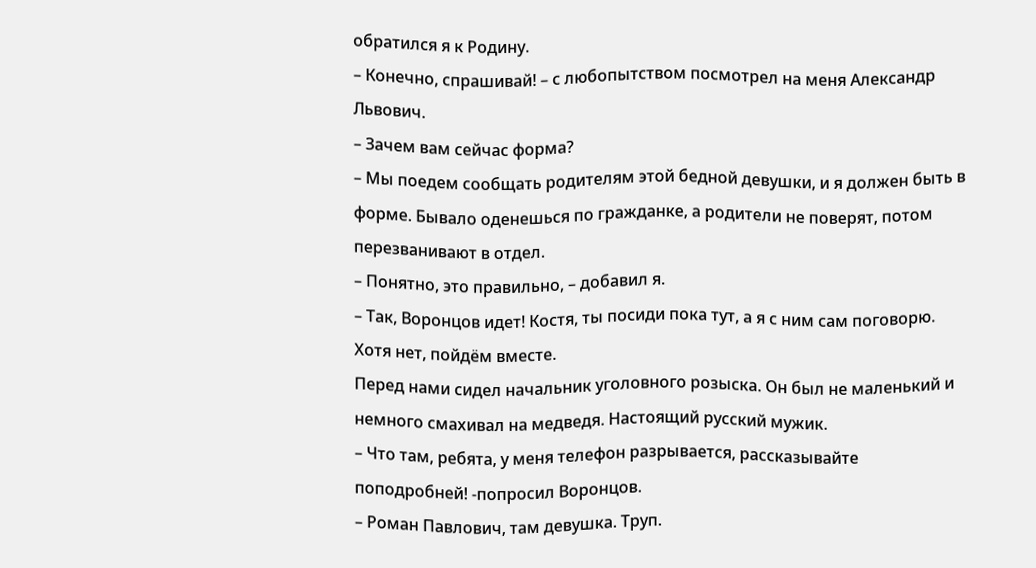обратился я к Родину.
– Конечно, спрашивай! – с любопытством посмотрел на меня Александр Львович.
– Зачем вам сейчас форма?
– Мы поедем сообщать родителям этой бедной девушки, и я должен быть в форме. Бывало оденешься по гражданке, а родители не поверят, потом перезванивают в отдел.
– Понятно, это правильно, – добавил я.
– Так, Воронцов идет! Костя, ты посиди пока тут, а я с ним сам поговорю.
Хотя нет, пойдём вместе.
Перед нами сидел начальник уголовного розыска. Он был не маленький и немного смахивал на медведя. Настоящий русский мужик.
– Что там, ребята, у меня телефон разрывается, рассказывайте поподробней! -попросил Воронцов.
– Роман Павлович, там девушка. Труп.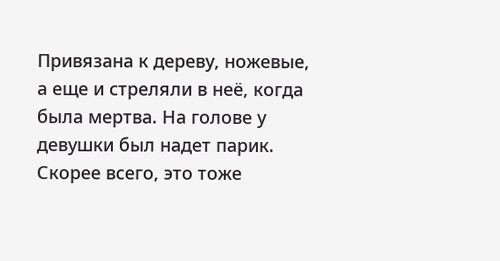Привязана к дереву, ножевые, а еще и стреляли в неё, когда была мертва. На голове у девушки был надет парик. Скорее всего, это тоже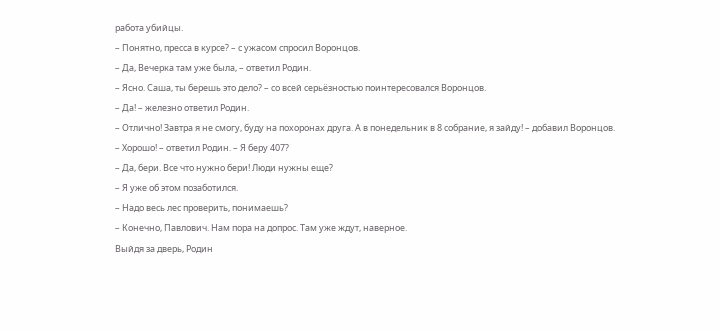работа убийцы.
– Понятно, пресса в курсе? – с ужасом спросил Воронцов.
– Да, Вечерка там уже была, – ответил Родин.
– Ясно. Саша, ты берешь это дело? – со всей серьёзностью поинтересовался Воронцов.
– Да! – железно ответил Родин.
– Отлично! Завтра я не смогу, буду на похоронах друга. А в понедельник в 8 собрание, я зайду! – добавил Воронцов.
– Хорошо! – ответил Родин. – Я беру 407?
– Да, бери. Все что нужно бери! Люди нужны еще?
– Я уже об этом позаботился.
– Надо весь лес проверить, понимаешь?
– Конечно, Павлович. Нам пора на допрос. Там уже ждут, наверное.
Выйдя за дверь, Родин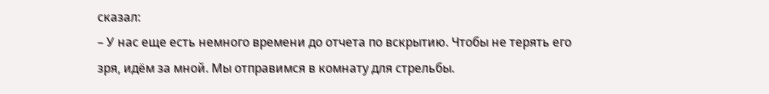сказал:
– У нас еще есть немного времени до отчета по вскрытию. Чтобы не терять его зря, идём за мной. Мы отправимся в комнату для стрельбы.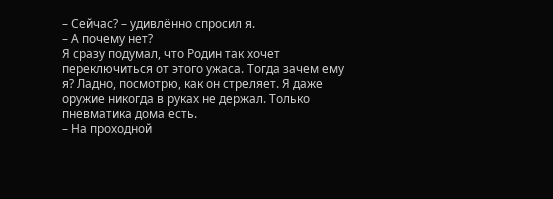– Сейчас? – удивлённо спросил я.
– А почему нет?
Я сразу подумал, что Родин так хочет переключиться от этого ужаса. Тогда зачем ему я? Ладно, посмотрю, как он стреляет. Я даже оружие никогда в руках не держал. Только пневматика дома есть.
– На проходной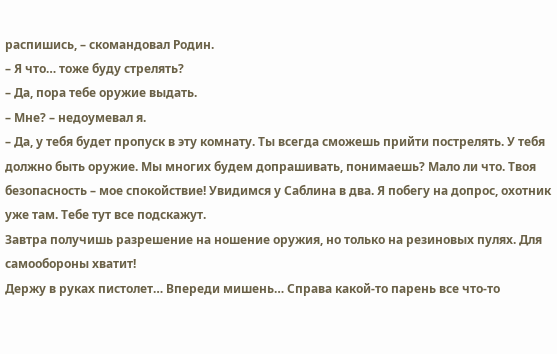распишись, – скомандовал Родин.
– Я что… тоже буду стрелять?
– Да, пора тебе оружие выдать.
– Мне? – недоумевал я.
– Да, у тебя будет пропуск в эту комнату. Ты всегда сможешь прийти пострелять. У тебя должно быть оружие. Мы многих будем допрашивать, понимаешь? Мало ли что. Твоя безопасность – мое спокойствие! Увидимся у Саблина в два. Я побегу на допрос, охотник уже там. Тебе тут все подскажут.
Завтра получишь разрешение на ношение оружия, но только на резиновых пулях. Для самообороны хватит!
Держу в руках пистолет… Впереди мишень… Справа какой-то парень все что-то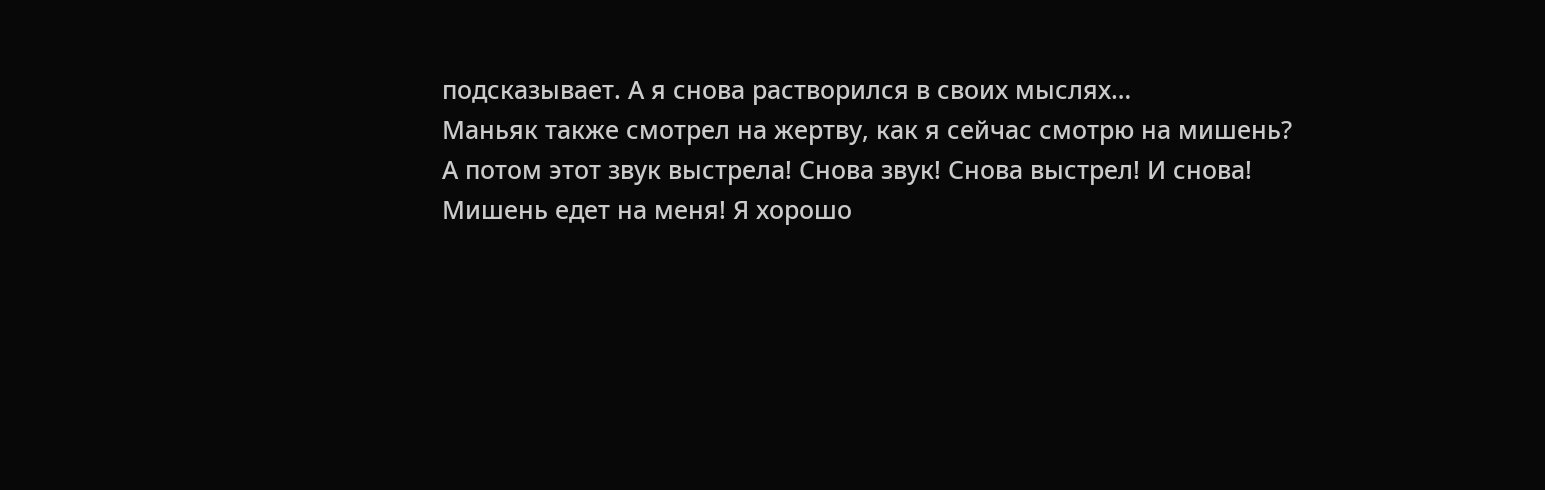подсказывает. А я снова растворился в своих мыслях…
Маньяк также смотрел на жертву, как я сейчас смотрю на мишень?
А потом этот звук выстрела! Снова звук! Снова выстрел! И снова!
Мишень едет на меня! Я хорошо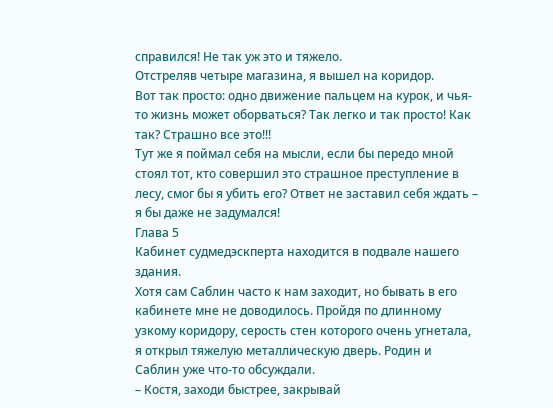справился! Не так уж это и тяжело.
Отстреляв четыре магазина, я вышел на коридор.
Вот так просто: одно движение пальцем на курок, и чья-то жизнь может оборваться? Так легко и так просто! Как так? Страшно все это!!!
Тут же я поймал себя на мысли, если бы передо мной стоял тот, кто совершил это страшное преступление в лесу, смог бы я убить его? Ответ не заставил себя ждать – я бы даже не задумался!
Глава 5
Кабинет судмедэскперта находится в подвале нашего здания.
Хотя сам Саблин часто к нам заходит, но бывать в его кабинете мне не доводилось. Пройдя по длинному узкому коридору, серость стен которого очень угнетала, я открыл тяжелую металлическую дверь. Родин и Саблин уже что-то обсуждали.
– Костя, заходи быстрее, закрывай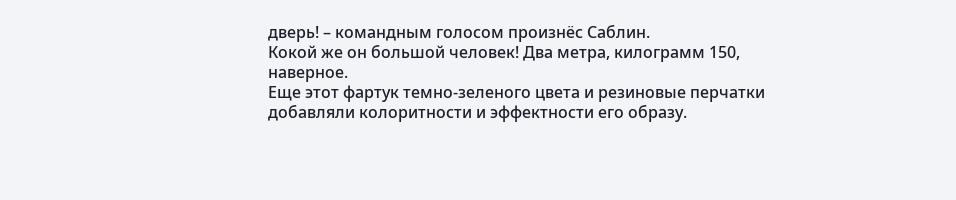дверь! – командным голосом произнёс Саблин.
Кокой же он большой человек! Два метра, килограмм 150, наверное.
Еще этот фартук темно-зеленого цвета и резиновые перчатки добавляли колоритности и эффектности его образу.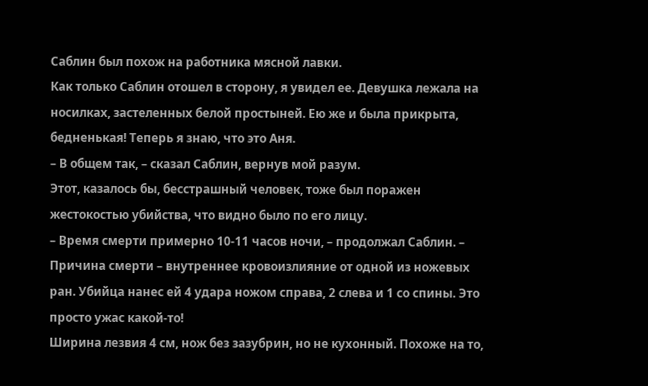Саблин был похож на работника мясной лавки.
Как только Саблин отошел в сторону, я увидел ее. Девушка лежала на носилках, застеленных белой простыней. Ею же и была прикрыта, бедненькая! Теперь я знаю, что это Аня.
– В общем так, – сказал Саблин, вернув мой разум.
Этот, казалось бы, бесстрашный человек, тоже был поражен жестокостью убийства, что видно было по его лицу.
– Время смерти примерно 10-11 часов ночи, – продолжал Саблин. – Причина смерти – внутреннее кровоизлияние от одной из ножевых ран. Убийца нанес ей 4 удара ножом справа, 2 слева и 1 со спины. Это просто ужас какой-то!
Ширина лезвия 4 см, нож без зазубрин, но не кухонный. Похоже на то,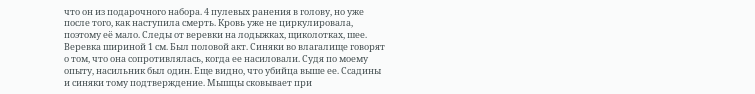что он из подарочного набора. 4 пулевых ранения в голову, но уже после того, как наступила смерть. Кровь уже не циркулировала, поэтому её мало. Следы от веревки на лодыжках, щиколотках, шее. Веревка шириной 1 см. Был половой акт. Синяки во влагалище говорят о том, что она сопротивлялась, когда ее насиловали. Судя по моему опыту, насильник был один. Еще видно, что убийца выше ее. Ссадины и синяки тому подтверждение. Мышцы сковывает при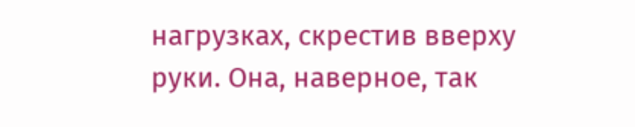нагрузках, скрестив вверху руки. Она, наверное, так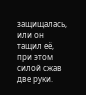защищалась, или он тащил её, при этом силой сжав две руки.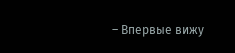– Впервые вижу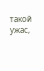такой ужас,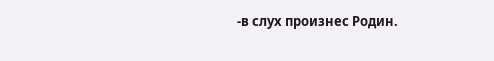-в слух произнес Родин.